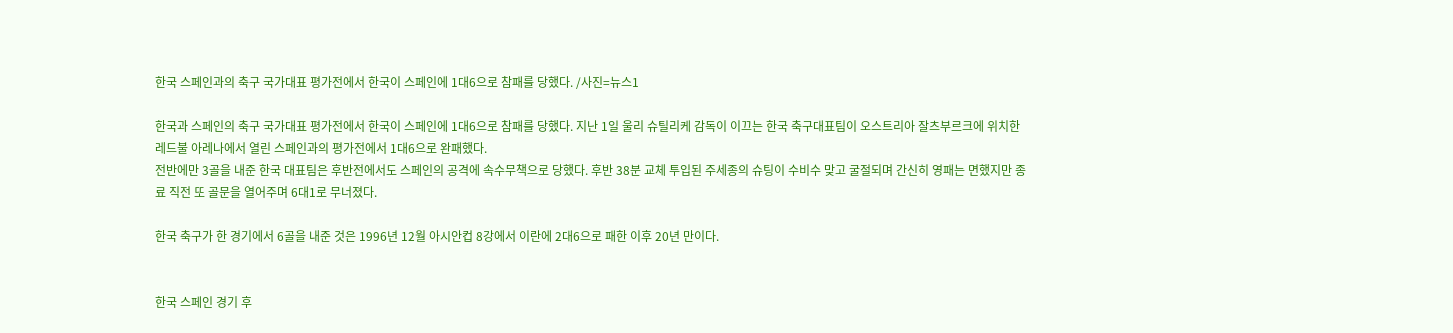한국 스페인과의 축구 국가대표 평가전에서 한국이 스페인에 1대6으로 참패를 당했다. /사진=뉴스1

한국과 스페인의 축구 국가대표 평가전에서 한국이 스페인에 1대6으로 참패를 당했다. 지난 1일 울리 슈틸리케 감독이 이끄는 한국 축구대표팀이 오스트리아 잘츠부르크에 위치한 레드불 아레나에서 열린 스페인과의 평가전에서 1대6으로 완패했다.
전반에만 3골을 내준 한국 대표팀은 후반전에서도 스페인의 공격에 속수무책으로 당했다. 후반 38분 교체 투입된 주세종의 슈팅이 수비수 맞고 굴절되며 간신히 영패는 면했지만 종료 직전 또 골문을 열어주며 6대1로 무너졌다.

한국 축구가 한 경기에서 6골을 내준 것은 1996년 12월 아시안컵 8강에서 이란에 2대6으로 패한 이후 20년 만이다.


한국 스페인 경기 후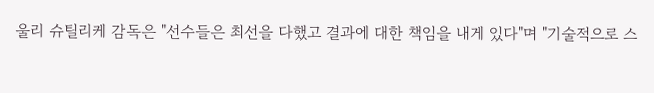울리 슈틸리케 감독은 "선수들은 최선을 다했고 결과에 대한 책임을 내게 있다"며 "기술적으로 스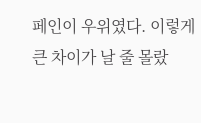페인이 우위였다. 이렇게 큰 차이가 날 줄 몰랐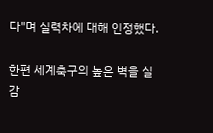다"며 실력차에 대해 인정했다.

한편 세계축구의 높은 벽을 실감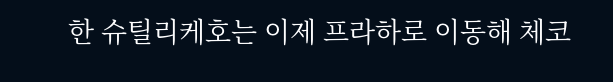한 슈틸리케호는 이제 프라하로 이동해 체코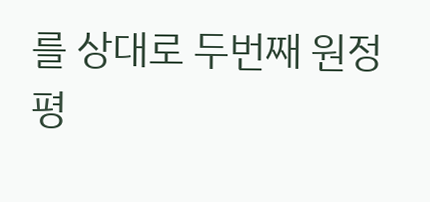를 상대로 두번째 원정 평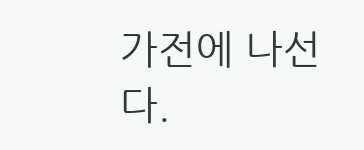가전에 나선다.